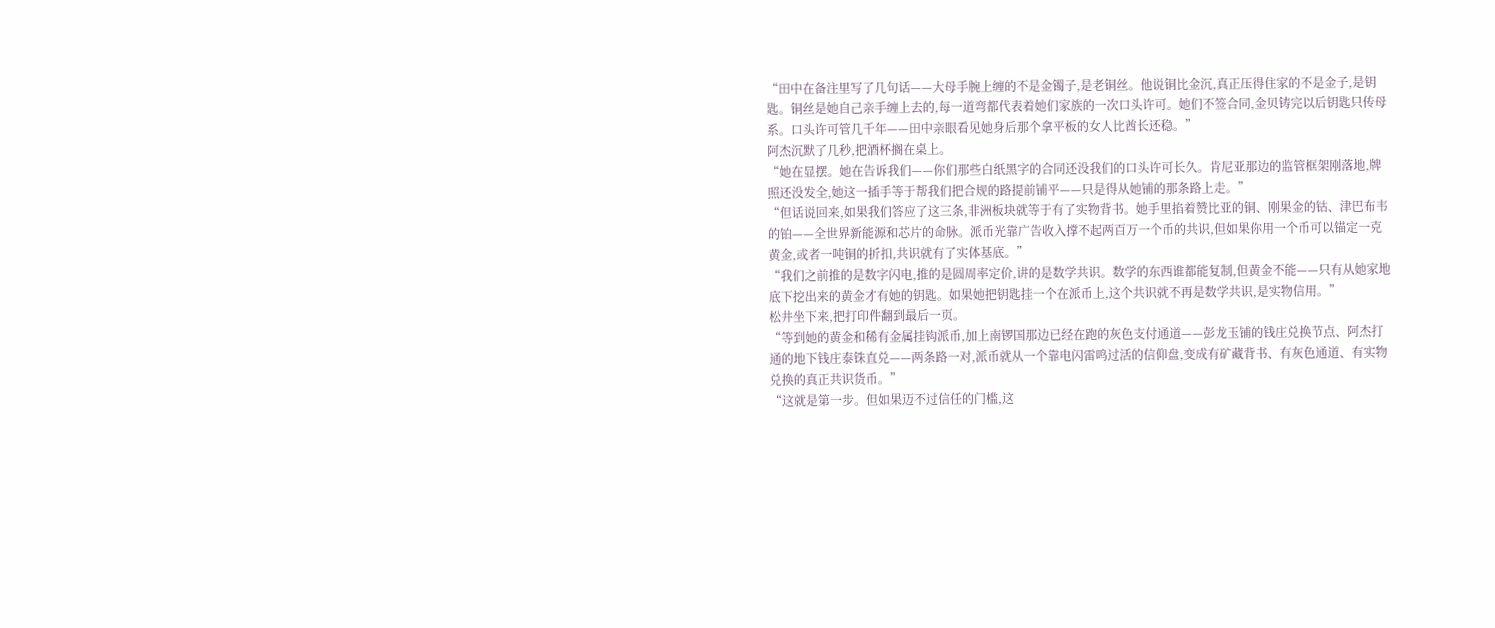“田中在备注里写了几句话——大母手腕上缠的不是金镯子,是老铜丝。他说铜比金沉,真正压得住家的不是金子,是钥匙。铜丝是她自己亲手缠上去的,每一道弯都代表着她们家族的一次口头许可。她们不签合同,金贝铸完以后钥匙只传母系。口头许可管几千年——田中亲眼看见她身后那个拿平板的女人比酋长还稳。”
阿杰沉默了几秒,把酒杯搁在桌上。
“她在显摆。她在告诉我们——你们那些白纸黑字的合同还没我们的口头许可长久。肯尼亚那边的监管框架刚落地,牌照还没发全,她这一插手等于帮我们把合规的路提前铺平——只是得从她铺的那条路上走。”
“但话说回来,如果我们答应了这三条,非洲板块就等于有了实物背书。她手里掐着赞比亚的铜、刚果金的钴、津巴布韦的铂——全世界新能源和芯片的命脉。派币光靠广告收入撑不起两百万一个币的共识,但如果你用一个币可以锚定一克黄金,或者一吨铜的折扣,共识就有了实体基底。”
“我们之前推的是数字闪电,推的是圆周率定价,讲的是数学共识。数学的东西谁都能复制,但黄金不能——只有从她家地底下挖出来的黄金才有她的钥匙。如果她把钥匙挂一个在派币上,这个共识就不再是数学共识,是实物信用。”
松井坐下来,把打印件翻到最后一页。
“等到她的黄金和稀有金属挂钩派币,加上南锣国那边已经在跑的灰色支付通道——彭龙玉铺的钱庄兑换节点、阿杰打通的地下钱庄泰铢直兑——两条路一对,派币就从一个靠电闪雷鸣过活的信仰盘,变成有矿藏背书、有灰色通道、有实物兑换的真正共识货币。”
“这就是第一步。但如果迈不过信任的门槛,这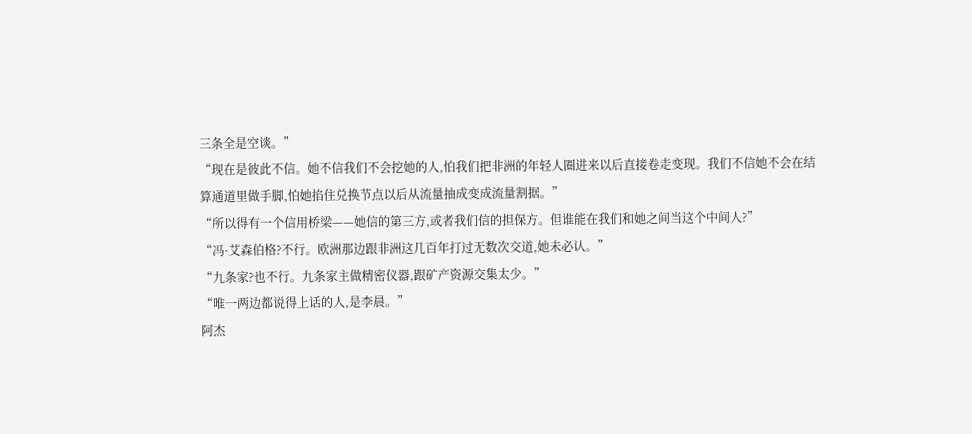三条全是空谈。”
“现在是彼此不信。她不信我们不会挖她的人,怕我们把非洲的年轻人圈进来以后直接卷走变现。我们不信她不会在结算通道里做手脚,怕她掐住兑换节点以后从流量抽成变成流量割据。”
“所以得有一个信用桥梁——她信的第三方,或者我们信的担保方。但谁能在我们和她之间当这个中间人?”
“冯·艾森伯格?不行。欧洲那边跟非洲这几百年打过无数次交道,她未必认。”
“九条家?也不行。九条家主做精密仪器,跟矿产资源交集太少。”
“唯一两边都说得上话的人,是李晨。”
阿杰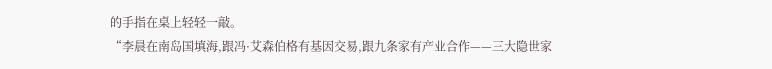的手指在桌上轻轻一敲。
“李晨在南岛国填海,跟冯·艾森伯格有基因交易,跟九条家有产业合作——三大隐世家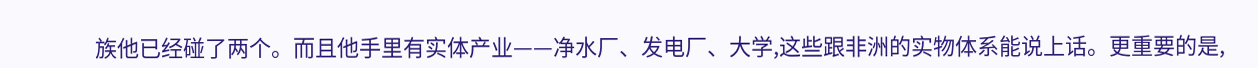族他已经碰了两个。而且他手里有实体产业——净水厂、发电厂、大学,这些跟非洲的实物体系能说上话。更重要的是,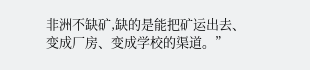非洲不缺矿,缺的是能把矿运出去、变成厂房、变成学校的渠道。”